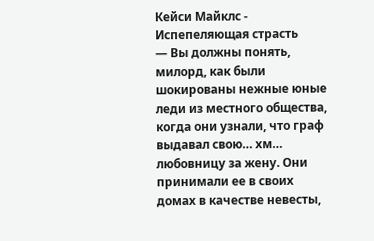Кейси Майклс - Испепеляющая страсть
— Вы должны понять, милорд, как были шокированы нежные юные леди из местного общества, когда они узнали, что граф выдавал свою… хм… любовницу за жену. Они принимали ее в своих домах в качестве невесты,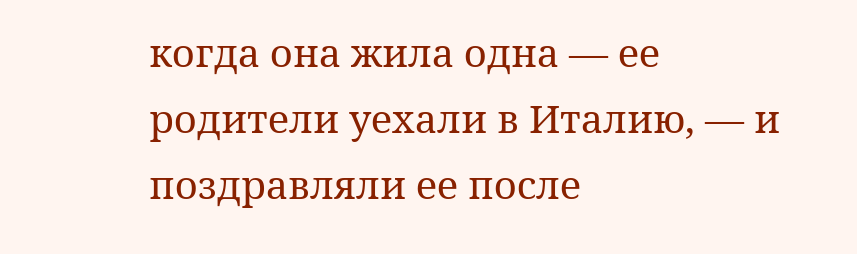когда она жила одна — ее родители уехали в Италию, — и поздравляли ее после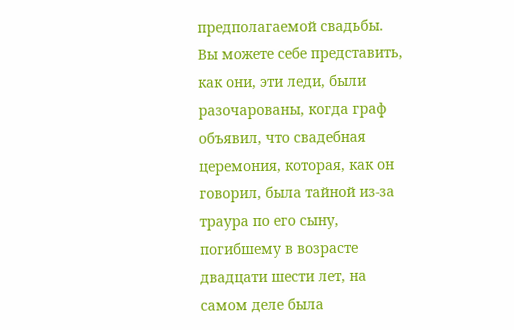предполагаемой свадьбы. Вы можете себе представить, как они, эти леди, были разочарованы, когда граф объявил, что свадебная церемония, которая, как он говорил, была тайной из-за траура по его сыну, погибшему в возрасте двадцати шести лет, на самом деле была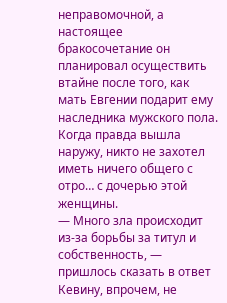неправомочной, а настоящее бракосочетание он планировал осуществить втайне после того, как мать Евгении подарит ему наследника мужского пола. Когда правда вышла наружу, никто не захотел иметь ничего общего с отро… с дочерью этой женщины.
— Много зла происходит из-за борьбы за титул и собственность, — пришлось сказать в ответ Кевину, впрочем, не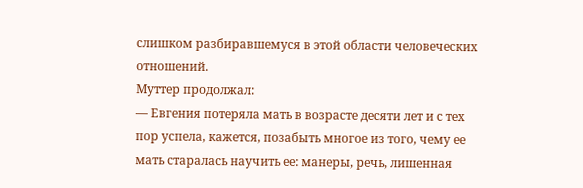слишком разбиравшемуся в этой области человеческих отношений.
Муттер продолжал:
— Евгения потеряла мать в возрасте десяти лет и с тех пор успела, кажется, позабыть многое из того, чему ее мать старалась научить ее: манеры, речь, лишенная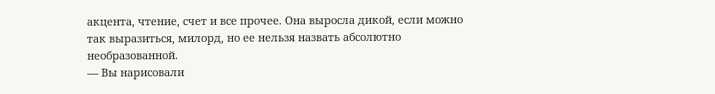акцента, чтение, счет и все прочее. Она выросла дикой, если можно так выразиться, милорд, но ее нельзя назвать абсолютно необразованной.
— Вы нарисовали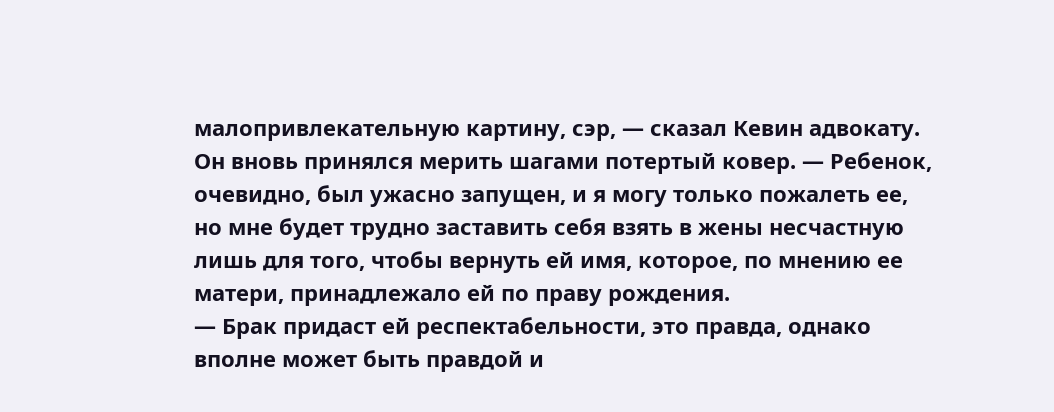малопривлекательную картину, сэр, — сказал Кевин адвокату. Он вновь принялся мерить шагами потертый ковер. — Ребенок, очевидно, был ужасно запущен, и я могу только пожалеть ее, но мне будет трудно заставить себя взять в жены несчастную лишь для того, чтобы вернуть ей имя, которое, по мнению ее матери, принадлежало ей по праву рождения.
— Брак придаст ей респектабельности, это правда, однако вполне может быть правдой и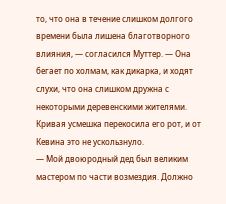то, что она в течение слишком долгого времени была лишена благотворного влияния, — согласился Муттер. — Она бегает по холмам, как дикарка, и ходят слухи, что она слишком дружна с некоторыми деревенскими жителями.
Кривая усмешка перекосила его рот, и от Кевина это не ускользнуло.
— Мой двоюродный дед был великим мастером по части возмездия. Должно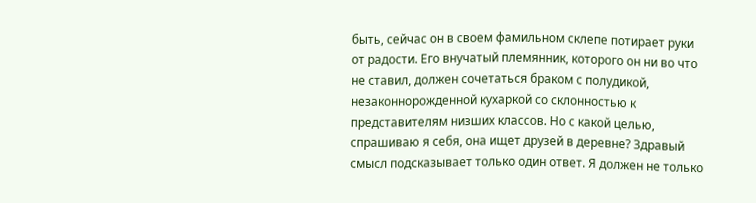быть, сейчас он в своем фамильном склепе потирает руки от радости. Его внучатый племянник, которого он ни во что не ставил, должен сочетаться браком с полудикой, незаконнорожденной кухаркой со склонностью к представителям низших классов. Но с какой целью, спрашиваю я себя, она ищет друзей в деревне? Здравый смысл подсказывает только один ответ. Я должен не только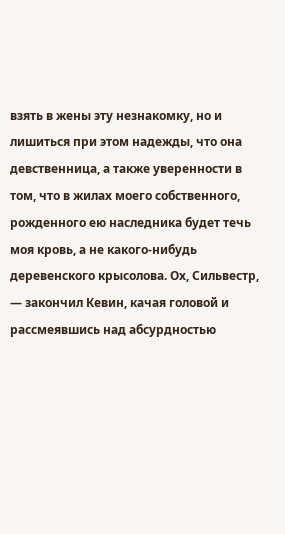взять в жены эту незнакомку, но и лишиться при этом надежды, что она девственница, а также уверенности в том, что в жилах моего собственного, рожденного ею наследника будет течь моя кровь, а не какого-нибудь деревенского крысолова. Ох, Сильвестр, — закончил Кевин, качая головой и рассмеявшись над абсурдностью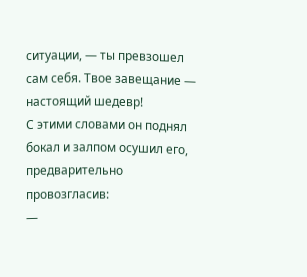ситуации, — ты превзошел сам себя. Твое завещание — настоящий шедевр!
С этими словами он поднял бокал и залпом осушил его, предварительно провозгласив:
—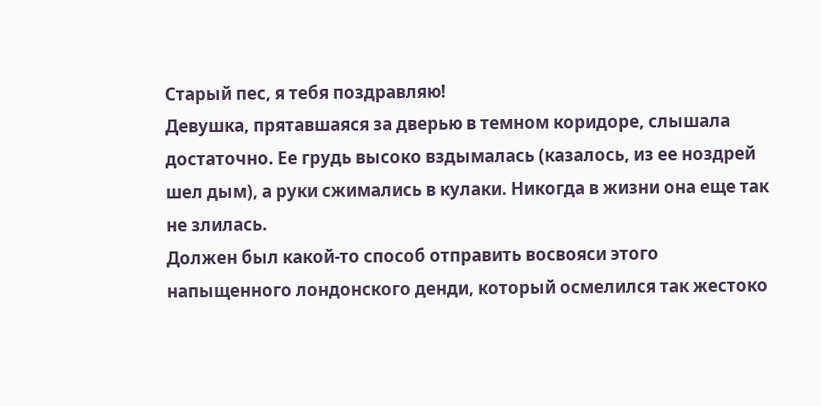Старый пес, я тебя поздравляю!
Девушка, прятавшаяся за дверью в темном коридоре, слышала достаточно. Ее грудь высоко вздымалась (казалось, из ее ноздрей шел дым), а руки сжимались в кулаки. Никогда в жизни она еще так не злилась.
Должен был какой-то способ отправить восвояси этого напыщенного лондонского денди, который осмелился так жестоко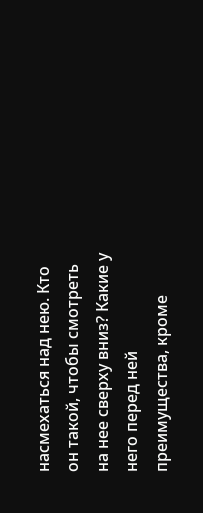насмехаться над нею. Кто он такой, чтобы смотреть на нее сверху вниз? Какие у него перед ней преимущества, кроме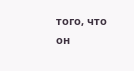того, что он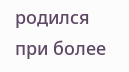родился при более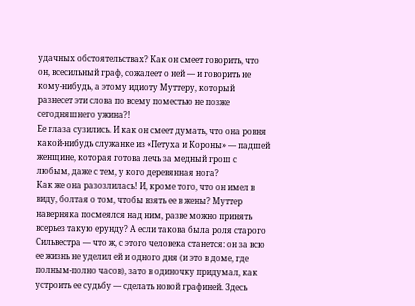удачных обстоятельствах? Как он смеет говорить, что он, всесильный граф, сожалеет о ней — и говорить не кому-нибудь, а этому идиоту Муттеру, который разнесет эти слова по всему поместью не позже сегодняшнего ужина?!
Ее глаза сузились. И как он смеет думать, что она ровня какой-нибудь служанке из «Петуха и Короны» — падшей женщине, которая готова лечь за медный грош с любым, даже с тем, у кого деревянная нога?
Как же она разозлилась! И, кроме того, что он имел в виду, болтая о том, чтобы взять ее в жены? Муттер наверняка посмеялся над ним, разве можно принять всерьез такую ерунду? А если такова была роля старого Сильвестра — что ж, с этого человека станется: он за всю ее жизнь не уделил ей и одного дня (и это в доме, где полным-полно часов), зато в одиночку придумал, как устроить ее судьбу — сделать новой графиней. Здесь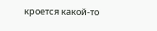кроется какой-то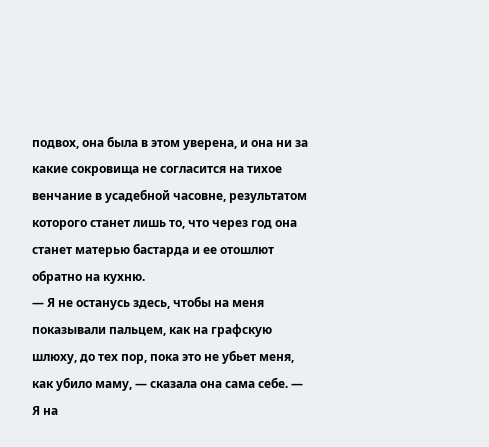подвох, она была в этом уверена, и она ни за какие сокровища не согласится на тихое венчание в усадебной часовне, результатом которого станет лишь то, что через год она станет матерью бастарда и ее отошлют обратно на кухню.
— Я не останусь здесь, чтобы на меня показывали пальцем, как на графскую шлюху, до тех пор, пока это не убьет меня, как убило маму, — сказала она сама себе. — Я на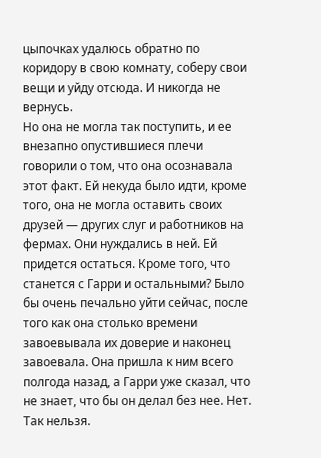цыпочках удалюсь обратно по коридору в свою комнату, соберу свои вещи и уйду отсюда. И никогда не вернусь.
Но она не могла так поступить, и ее внезапно опустившиеся плечи говорили о том, что она осознавала этот факт. Ей некуда было идти, кроме того, она не могла оставить своих друзей — других слуг и работников на фермах. Они нуждались в ней. Ей придется остаться. Кроме того, что станется с Гарри и остальными? Было бы очень печально уйти сейчас, после того как она столько времени завоевывала их доверие и наконец завоевала. Она пришла к ним всего полгода назад, а Гарри уже сказал, что не знает, что бы он делал без нее. Нет. Так нельзя.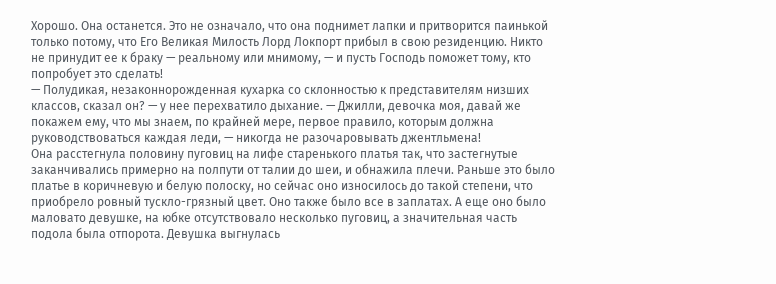Хорошо. Она останется. Это не означало, что она поднимет лапки и притворится паинькой только потому, что Его Великая Милость Лорд Локпорт прибыл в свою резиденцию. Никто не принудит ее к браку — реальному или мнимому, — и пусть Господь поможет тому, кто попробует это сделать!
— Полудикая, незаконнорожденная кухарка со склонностью к представителям низших классов, сказал он? — у нее перехватило дыхание. — Джилли, девочка моя, давай же покажем ему, что мы знаем, по крайней мере, первое правило, которым должна руководствоваться каждая леди, — никогда не разочаровывать джентльмена!
Она расстегнула половину пуговиц на лифе старенького платья так, что застегнутые заканчивались примерно на полпути от талии до шеи, и обнажила плечи. Раньше это было платье в коричневую и белую полоску, но сейчас оно износилось до такой степени, что приобрело ровный тускло-грязный цвет. Оно также было все в заплатах. А еще оно было маловато девушке, на юбке отсутствовало несколько пуговиц, а значительная часть подола была отпорота. Девушка выгнулась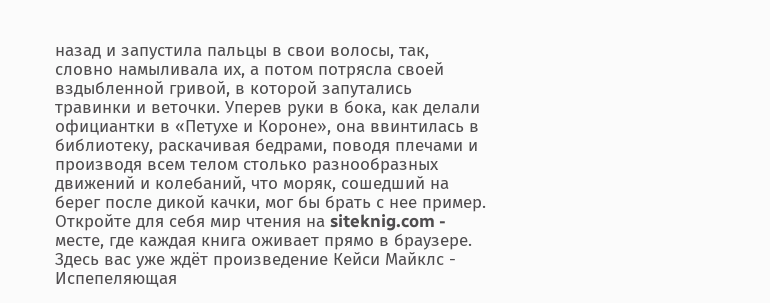назад и запустила пальцы в свои волосы, так, словно намыливала их, а потом потрясла своей вздыбленной гривой, в которой запутались травинки и веточки. Уперев руки в бока, как делали официантки в «Петухе и Короне», она ввинтилась в библиотеку, раскачивая бедрами, поводя плечами и производя всем телом столько разнообразных движений и колебаний, что моряк, сошедший на берег после дикой качки, мог бы брать с нее пример.
Откройте для себя мир чтения на siteknig.com - месте, где каждая книга оживает прямо в браузере. Здесь вас уже ждёт произведение Кейси Майклс - Испепеляющая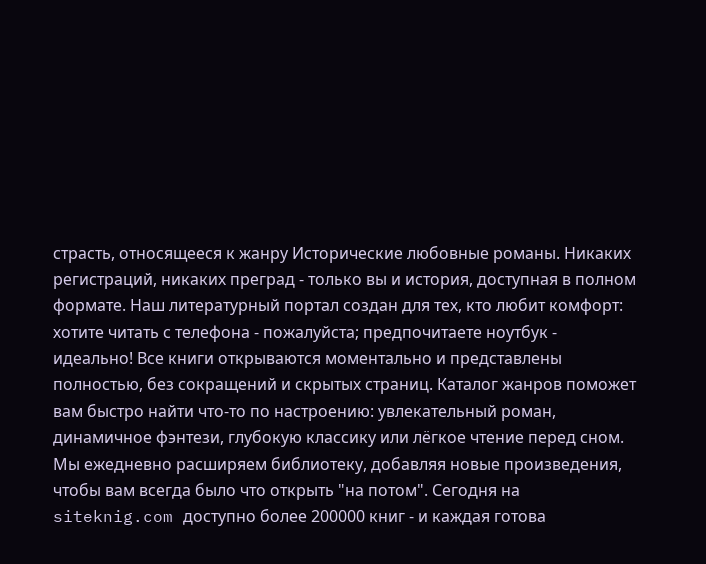страсть, относящееся к жанру Исторические любовные романы. Никаких регистраций, никаких преград - только вы и история, доступная в полном формате. Наш литературный портал создан для тех, кто любит комфорт: хотите читать с телефона - пожалуйста; предпочитаете ноутбук - идеально! Все книги открываются моментально и представлены полностью, без сокращений и скрытых страниц. Каталог жанров поможет вам быстро найти что-то по настроению: увлекательный роман, динамичное фэнтези, глубокую классику или лёгкое чтение перед сном. Мы ежедневно расширяем библиотеку, добавляя новые произведения, чтобы вам всегда было что открыть "на потом". Сегодня на siteknig.com доступно более 200000 книг - и каждая готова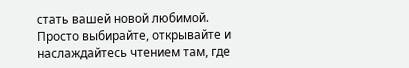стать вашей новой любимой. Просто выбирайте, открывайте и наслаждайтесь чтением там, где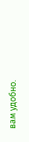вам удобно.